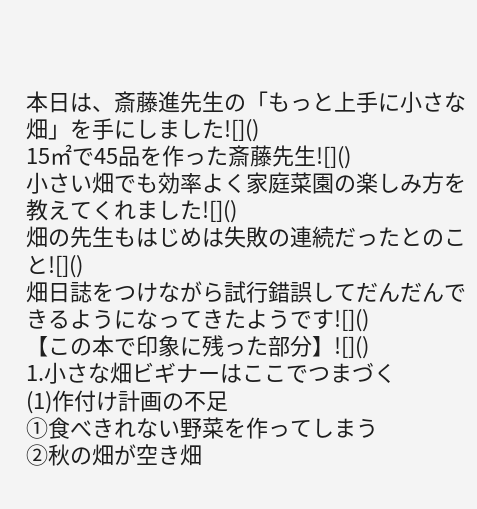本日は、斎藤進先生の「もっと上手に小さな畑」を手にしました![]()
15㎡で45品を作った斎藤先生![]()
小さい畑でも効率よく家庭菜園の楽しみ方を教えてくれました![]()
畑の先生もはじめは失敗の連続だったとのこと![]()
畑日誌をつけながら試行錯誤してだんだんできるようになってきたようです![]()
【この本で印象に残った部分】![]()
1.小さな畑ビギナーはここでつまづく
(1)作付け計画の不足
①食べきれない野菜を作ってしまう
②秋の畑が空き畑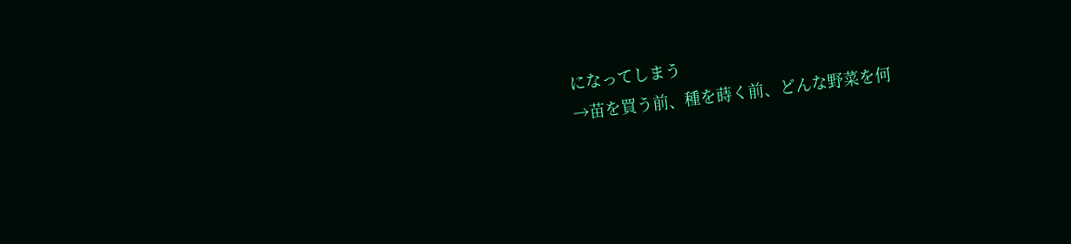になってしまう
→苗を買う前、種を蒔く前、どんな野菜を何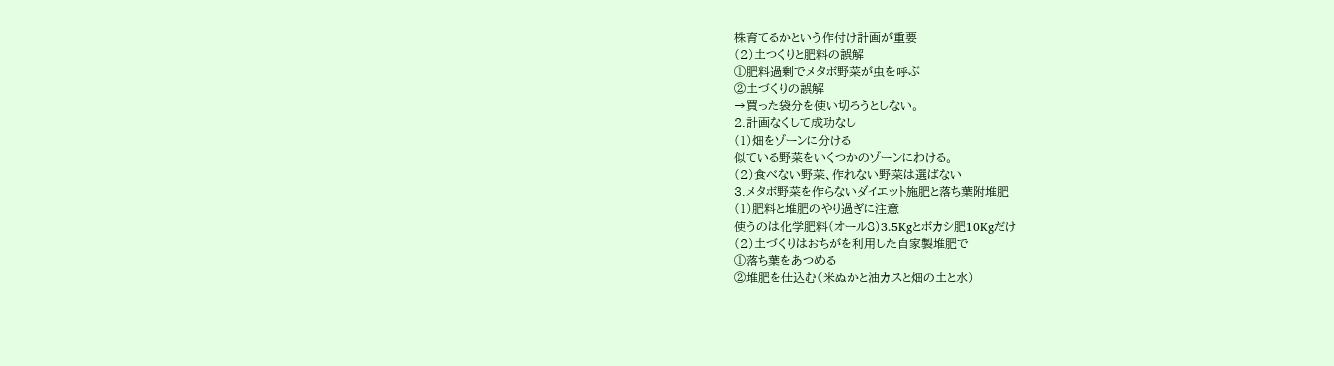株育てるかという作付け計画が重要
(2)土つくりと肥料の誤解
①肥料過剰でメタボ野菜が虫を呼ぶ
②土づくりの誤解
→買った袋分を使い切ろうとしない。
2.計画なくして成功なし
(1)畑をゾーンに分ける
似ている野菜をいくつかのゾーンにわける。
(2)食べない野菜、作れない野菜は選ばない
3.メタボ野菜を作らないダイエット施肥と落ち葉附堆肥
(1)肥料と堆肥のやり過ぎに注意
使うのは化学肥料(オール8)3.5Kgとボカシ肥10Kgだけ
(2)土づくりはおちがを利用した自家製堆肥で
①落ち葉をあつめる
②堆肥を仕込む(米ぬかと油カスと畑の土と水)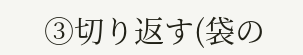③切り返す(袋の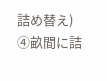詰め替え)
④畝間に詰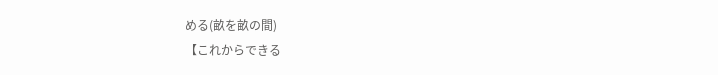める(畝を畝の間)
【これからできる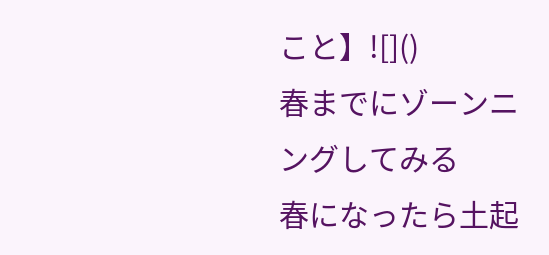こと】![]()
春までにゾーンニングしてみる
春になったら土起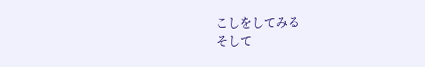こしをしてみる
そして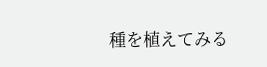種を植えてみる